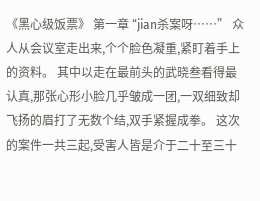《黑心级饭票》 第一章 “jian杀案呀……” 众人从会议室走出来,个个脸色凝重,紧盯着手上的资料。 其中以走在最前头的武晓叁看得最认真,那张心形小脸几乎皱成一团,一双细致却飞扬的眉打了无数个结,双手紧握成拳。 这次的案件一共三起,受害人皆是介于二十至三十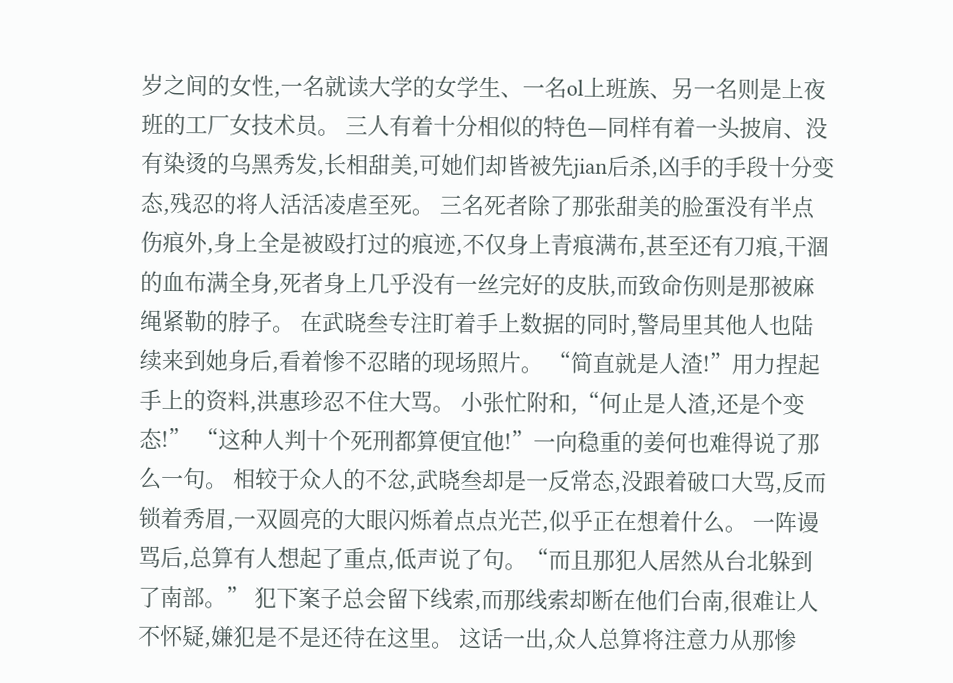岁之间的女性,一名就读大学的女学生、一名ol上班族、另一名则是上夜班的工厂女技术员。 三人有着十分相似的特色—同样有着一头披肩、没有染烫的乌黑秀发,长相甜美,可她们却皆被先jian后杀,凶手的手段十分变态,残忍的将人活活凌虐至死。 三名死者除了那张甜美的脸蛋没有半点伤痕外,身上全是被殴打过的痕迹,不仅身上青痕满布,甚至还有刀痕,干涸的血布满全身,死者身上几乎没有一丝完好的皮肤,而致命伤则是那被麻绳紧勒的脖子。 在武晓叁专注盯着手上数据的同时,警局里其他人也陆续来到她身后,看着惨不忍睹的现场照片。 “简直就是人渣!”用力捏起手上的资料,洪惠珍忍不住大骂。 小张忙附和,“何止是人渣,还是个变态!” “这种人判十个死刑都算便宜他!”一向稳重的姜何也难得说了那么一句。 相较于众人的不忿,武晓叁却是一反常态,没跟着破口大骂,反而锁着秀眉,一双圆亮的大眼闪烁着点点光芒,似乎正在想着什么。 一阵谩骂后,总算有人想起了重点,低声说了句。“而且那犯人居然从台北躲到了南部。” 犯下案子总会留下线索,而那线索却断在他们台南,很难让人不怀疑,嫌犯是不是还待在这里。 这话一出,众人总算将注意力从那惨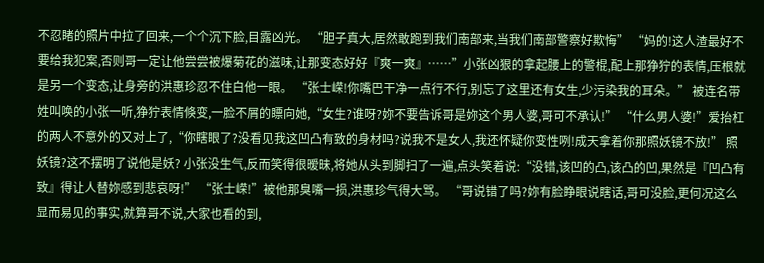不忍睹的照片中拉了回来,一个个沉下脸,目露凶光。 “胆子真大,居然敢跑到我们南部来,当我们南部警察好欺悔” “妈的!这人渣最好不要给我犯案,否则哥一定让他尝尝被爆菊花的滋味,让那变态好好『爽一爽』……”小张凶狠的拿起腰上的警棍,配上那狰狞的表情,压根就是另一个变态,让身旁的洪惠珍忍不住白他一眼。 “张士嵘!你嘴巴干净一点行不行,别忘了这里还有女生,少污染我的耳朵。” 被连名带姓叫唤的小张一听,狰狞表情倏变,一脸不屑的瞟向她,“女生?谁呀?妳不要告诉哥是妳这个男人婆,哥可不承认!” “什么男人婆!”爱抬杠的两人不意外的又对上了,“你瞎眼了?没看见我这凹凸有致的身材吗?说我不是女人,我还怀疑你变性咧!成天拿着你那照妖镜不放!” 照妖镜?这不摆明了说他是妖? 小张没生气,反而笑得很暧昧,将她从头到脚扫了一遍,点头笑着说:“没错,该凹的凸,该凸的凹,果然是『凹凸有致』得让人替妳感到悲哀呀!” “张士嵘!”被他那臭嘴一损,洪惠珍气得大骂。 “哥说错了吗?妳有脸睁眼说瞎话,哥可没脸,更何况这么显而易见的事实,就算哥不说,大家也看的到,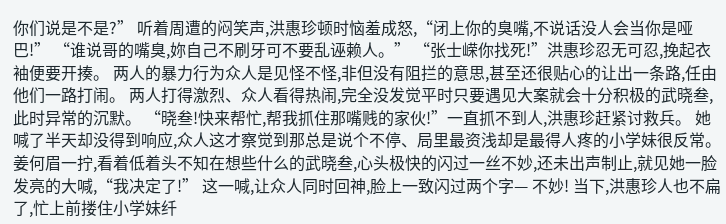你们说是不是?” 听着周遭的闷笑声,洪惠珍顿时恼羞成怒,“闭上你的臭嘴,不说话没人会当你是哑巴!” “谁说哥的嘴臭,妳自己不刷牙可不要乱诬赖人。” “张士嵘你找死!”洪惠珍忍无可忍,挽起衣袖便要开揍。 两人的暴力行为众人是见怪不怪,非但没有阻拦的意思,甚至还很贴心的让出一条路,任由他们一路打闹。 两人打得激烈、众人看得热闹,完全没发觉平时只要遇见大案就会十分积极的武晓叁,此时异常的沉默。 “晓叁!快来帮忙,帮我抓住那嘴贱的家伙!”一直抓不到人,洪惠珍赶紧讨救兵。 她喊了半天却没得到响应,众人这才察觉到那总是说个不停、局里最资浅却是最得人疼的小学妹很反常。 姜何眉一拧,看着低着头不知在想些什么的武晓叁,心头极快的闪过一丝不妙,还未出声制止,就见她一脸发亮的大喊,“我决定了!” 这一喊,让众人同时回神,脸上一致闪过两个字— 不妙! 当下,洪惠珍人也不扁了,忙上前搂住小学妹纤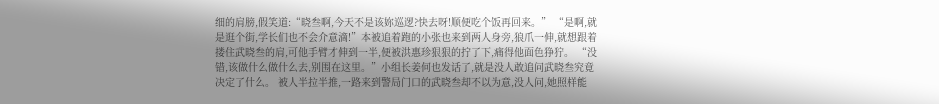细的肩膀,假笑道:“晓叁啊,今天不是该妳巡逻?快去呀!顺便吃个饭再回来。” “是啊,就是逛个街,学长们也不会介意滴!”本被追着跑的小张也来到两人身旁,狼爪一伸,就想跟着搂住武晓叁的肩,可他手臂才伸到一半,便被洪惠珍狠狠的拧了下,痛得他面色狰狞。 “没错,该做什么做什么去,别围在这里。”小组长姜何也发话了,就是没人敢追问武晓叁究竟决定了什么。 被人半拉半推,一路来到警局门口的武晓叁却不以为意,没人问,她照样能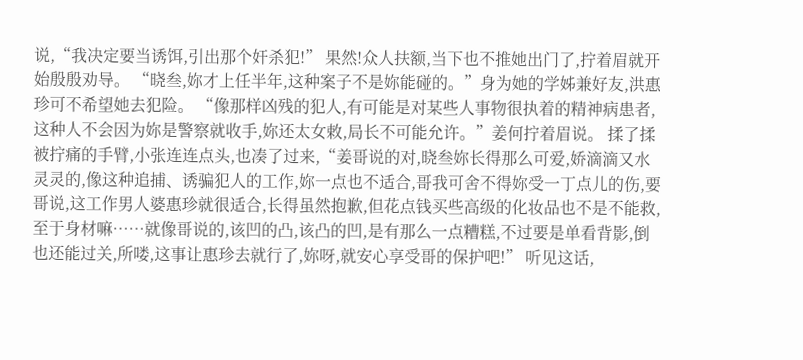说,“我决定要当诱饵,引出那个奸杀犯!” 果然!众人扶额,当下也不推她出门了,拧着眉就开始殷殷劝导。 “晓叁,妳才上任半年,这种案子不是妳能碰的。”身为她的学姊兼好友,洪惠珍可不希望她去犯险。 “像那样凶残的犯人,有可能是对某些人事物很执着的精神病患者,这种人不会因为妳是警察就收手,妳还太女敕,局长不可能允许。”姜何拧着眉说。 揉了揉被拧痛的手臂,小张连连点头,也凑了过来,“姜哥说的对,晓叁妳长得那么可爱,娇滴滴又水灵灵的,像这种追捕、诱骗犯人的工作,妳一点也不适合,哥我可舍不得妳受一丁点儿的伤,要哥说,这工作男人婆惠珍就很适合,长得虽然抱歉,但花点钱买些高级的化妆品也不是不能救,至于身材嘛……就像哥说的,该凹的凸,该凸的凹,是有那么一点糟糕,不过要是单看背影,倒也还能过关,所喽,这事让惠珍去就行了,妳呀,就安心享受哥的保护吧!” 听见这话,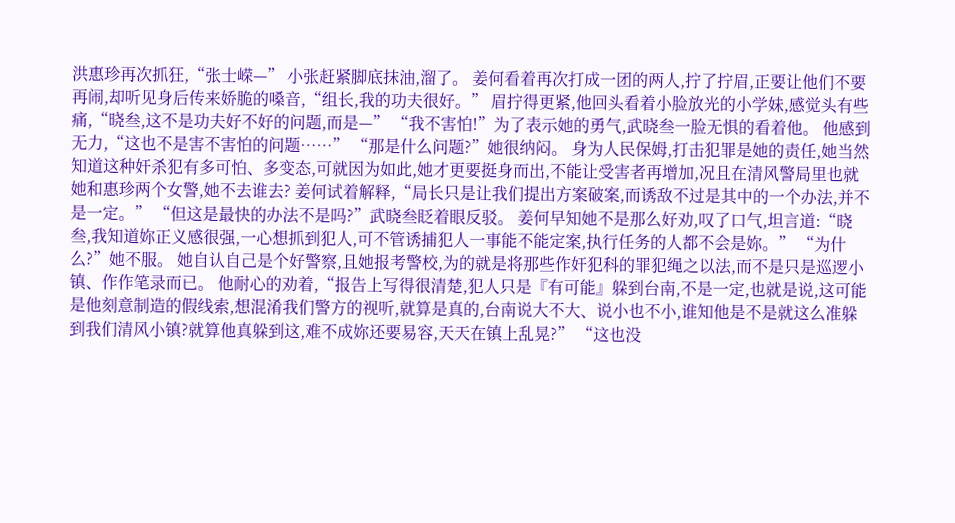洪惠珍再次抓狂,“张士嵘—” 小张赶紧脚底抹油,溜了。 姜何看着再次打成一团的两人,拧了拧眉,正要让他们不要再闹,却听见身后传来娇脆的嗓音,“组长,我的功夫很好。” 眉拧得更紧,他回头看着小脸放光的小学妹,感觉头有些痛,“晓叁,这不是功夫好不好的问题,而是—” “我不害怕!”为了表示她的勇气,武晓叁一脸无惧的看着他。 他感到无力,“这也不是害不害怕的问题……” “那是什么问题?”她很纳闷。 身为人民保姆,打击犯罪是她的责任,她当然知道这种奸杀犯有多可怕、多变态,可就因为如此,她才更要挺身而出,不能让受害者再增加,况且在清风警局里也就她和惠珍两个女警,她不去谁去? 姜何试着解释,“局长只是让我们提出方案破案,而诱敌不过是其中的一个办法,并不是一定。” “但这是最快的办法不是吗?”武晓叁眨着眼反驳。 姜何早知她不是那么好劝,叹了口气,坦言道:“晓叁,我知道妳正义感很强,一心想抓到犯人,可不管诱捕犯人一事能不能定案,执行任务的人都不会是妳。” “为什么?”她不服。 她自认自己是个好警察,且她报考警校,为的就是将那些作奸犯科的罪犯绳之以法,而不是只是巡逻小镇、作作笔录而已。 他耐心的劝着,“报告上写得很清楚,犯人只是『有可能』躲到台南,不是一定,也就是说,这可能是他刻意制造的假线索,想混淆我们警方的视听,就算是真的,台南说大不大、说小也不小,谁知他是不是就这么准躲到我们清风小镇?就算他真躲到这,难不成妳还要易容,天天在镇上乱晃?” “这也没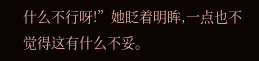什么不行呀!”她眨着明眸,一点也不觉得这有什么不妥。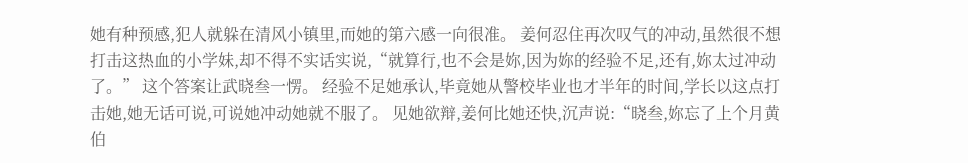她有种预感,犯人就躲在清风小镇里,而她的第六感一向很准。 姜何忍住再次叹气的冲动,虽然很不想打击这热血的小学妹,却不得不实话实说,“就算行,也不会是妳,因为妳的经验不足,还有,妳太过冲动了。” 这个答案让武晓叁一愣。 经验不足她承认,毕竟她从警校毕业也才半年的时间,学长以这点打击她,她无话可说,可说她冲动她就不服了。 见她欲辩,姜何比她还快,沉声说:“晓叁,妳忘了上个月黄伯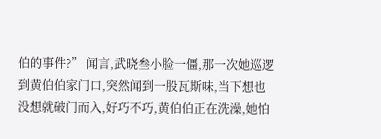伯的事件?” 闻言,武晓叁小脸一僵,那一次她巡逻到黄伯伯家门口,突然闻到一股瓦斯味,当下想也没想就破门而入,好巧不巧,黄伯伯正在洗澡,她怕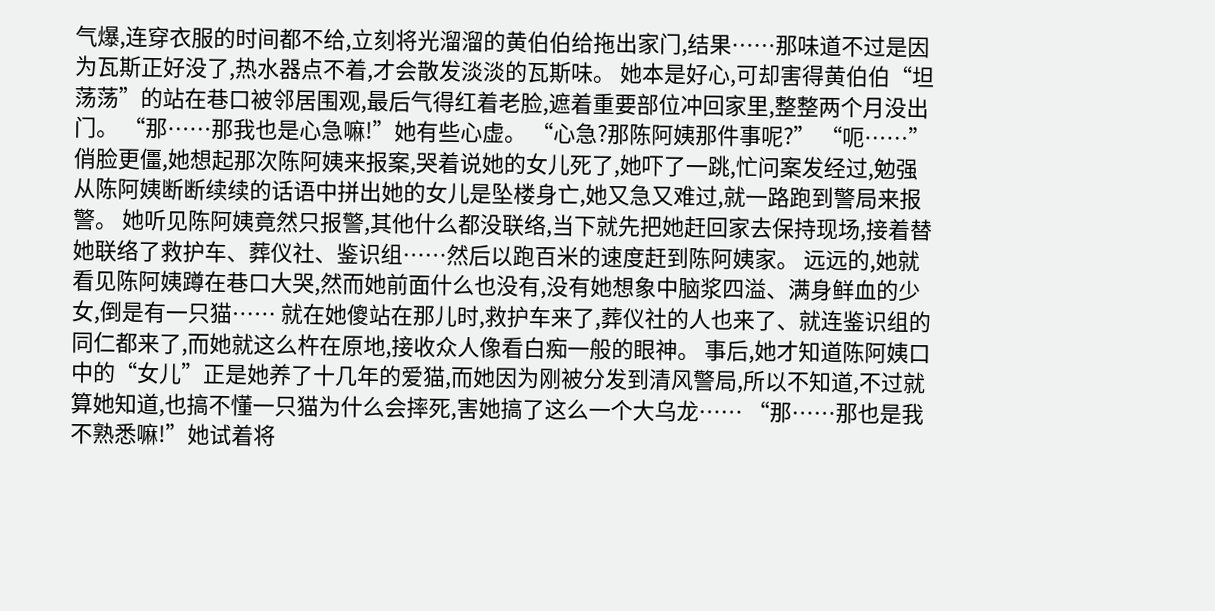气爆,连穿衣服的时间都不给,立刻将光溜溜的黄伯伯给拖出家门,结果……那味道不过是因为瓦斯正好没了,热水器点不着,才会散发淡淡的瓦斯味。 她本是好心,可却害得黄伯伯“坦荡荡”的站在巷口被邻居围观,最后气得红着老脸,遮着重要部位冲回家里,整整两个月没出门。 “那……那我也是心急嘛!”她有些心虚。 “心急?那陈阿姨那件事呢?” “呃……”俏脸更僵,她想起那次陈阿姨来报案,哭着说她的女儿死了,她吓了一跳,忙问案发经过,勉强从陈阿姨断断续续的话语中拼出她的女儿是坠楼身亡,她又急又难过,就一路跑到警局来报警。 她听见陈阿姨竟然只报警,其他什么都没联络,当下就先把她赶回家去保持现场,接着替她联络了救护车、葬仪社、鉴识组……然后以跑百米的速度赶到陈阿姨家。 远远的,她就看见陈阿姨蹲在巷口大哭,然而她前面什么也没有,没有她想象中脑浆四溢、满身鲜血的少女,倒是有一只猫…… 就在她傻站在那儿时,救护车来了,葬仪社的人也来了、就连鉴识组的同仁都来了,而她就这么杵在原地,接收众人像看白痴一般的眼神。 事后,她才知道陈阿姨口中的“女儿”正是她养了十几年的爱猫,而她因为刚被分发到清风警局,所以不知道,不过就算她知道,也搞不懂一只猫为什么会摔死,害她搞了这么一个大乌龙…… “那……那也是我不熟悉嘛!”她试着将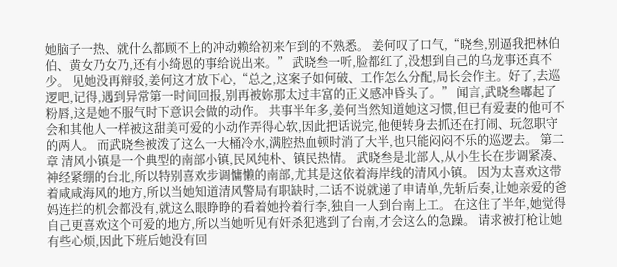她脑子一热、就什么都顾不上的冲动赖给初来乍到的不熟悉。 姜何叹了口气,“晓叁,别逼我把林伯伯、黄女乃女乃,还有小绮恩的事给说出来。” 武晓叁一听,脸都红了,没想到自己的乌龙事还真不少。 见她没再辩驳,姜何这才放下心,“总之,这案子如何破、工作怎么分配,局长会作主。好了,去巡逻吧,记得,遇到异常第一时间回报,别再被妳那太过丰富的正义感冲昏头了。” 闻言,武晓叁嘟起了粉唇,这是她不服气时下意识会做的动作。 共事半年多,姜何当然知道她这习惯,但已有爱妻的他可不会和其他人一样被这甜美可爱的小动作弄得心软,因此把话说完,他便转身去抓还在打闹、玩忽职守的两人。 而武晓叁被泼了这么一大桶冷水,满腔热血顿时消了大半,也只能闷闷不乐的巡逻去。 第二章 清风小镇是一个典型的南部小镇,民风纯朴、镇民热情。 武晓叁是北部人,从小生长在步调紧凑、神经紧绷的台北,所以特别喜欢步调慵懒的南部,尤其是这依着海岸线的清风小镇。 因为太喜欢这带着咸咸海风的地方,所以当她知道清风警局有职缺时,二话不说就递了申请单,先斩后奏,让她亲爱的爸妈连拦的机会都没有,就这么眼睁睁的看着她拎着行李,独自一人到台南上工。 在这住了半年,她觉得自己更喜欢这个可爱的地方,所以当她听见有奸杀犯逃到了台南,才会这么的急躁。 请求被打枪让她有些心烦,因此下班后她没有回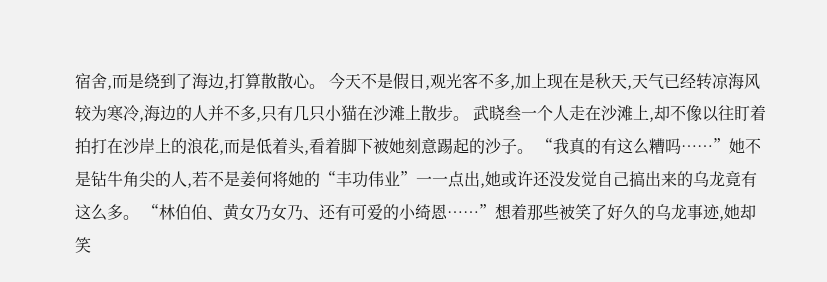宿舍,而是绕到了海边,打算散散心。 今天不是假日,观光客不多,加上现在是秋天,天气已经转凉海风较为寒冷,海边的人并不多,只有几只小猫在沙滩上散步。 武晓叁一个人走在沙滩上,却不像以往盯着拍打在沙岸上的浪花,而是低着头,看着脚下被她刻意踢起的沙子。 “我真的有这么糟吗……”她不是钻牛角尖的人,若不是姜何将她的“丰功伟业”一一点出,她或许还没发觉自己搞出来的乌龙竟有这么多。 “林伯伯、黄女乃女乃、还有可爱的小绮恩……”想着那些被笑了好久的乌龙事迹,她却笑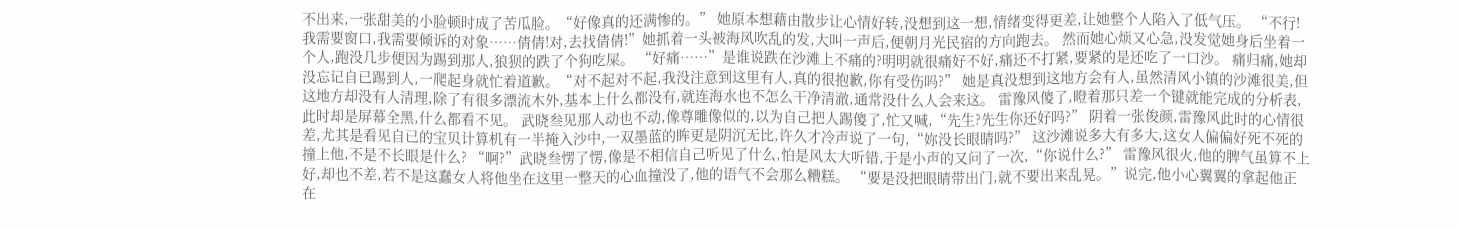不出来,一张甜美的小脸顿时成了苦瓜脸。“好像真的还满惨的。” 她原本想藉由散步让心情好转,没想到这一想,情绪变得更差,让她整个人陷入了低气压。 “不行!我需要窗口,我需要倾诉的对象……倩倩!对,去找倩倩!”她抓着一头被海风吹乱的发,大叫一声后,便朝月光民宿的方向跑去。 然而她心烦又心急,没发觉她身后坐着一个人,跑没几步便因为踢到那人,狼狈的跌了个狗吃屎。 “好痛……”是谁说跌在沙滩上不痛的?明明就很痛好不好,痛还不打紧,要紧的是还吃了一口沙。 痛归痛,她却没忘记自已踢到人,一爬起身就忙着道歉。“对不起对不起,我没注意到这里有人,真的很抱歉,你有受伤吗?” 她是真没想到这地方会有人,虽然清风小镇的沙滩很美,但这地方却没有人清理,除了有很多漂流木外,基本上什么都没有,就连海水也不怎么干净清澈,通常没什么人会来这。 雷豫风傻了,瞪着那只差一个键就能完成的分析表,此时却是屏幕全黑,什么都看不见。 武晓叁见那人动也不动,像尊雕像似的,以为自己把人踢傻了,忙又喊,“先生?先生你还好吗?” 阴着一张俊颜,雷豫风此时的心情很差,尤其是看见自已的宝贝计算机有一半掩入沙中,一双墨蓝的眸更是阴沉无比,许久才冷声说了一句,“妳没长眼睛吗?” 这沙滩说多大有多大,这女人偏偏好死不死的撞上他,不是不长眼是什么? “啊?”武晓叁愣了愣,像是不相信自己听见了什么,怕是风太大听错,于是小声的又问了一次,“你说什么?” 雷豫风很火,他的脾气虽算不上好,却也不差,若不是这蠢女人将他坐在这里一整天的心血撞没了,他的语气不会那么糟糕。 “要是没把眼睛带出门,就不要出来乱晃。”说完,他小心翼翼的拿起他正在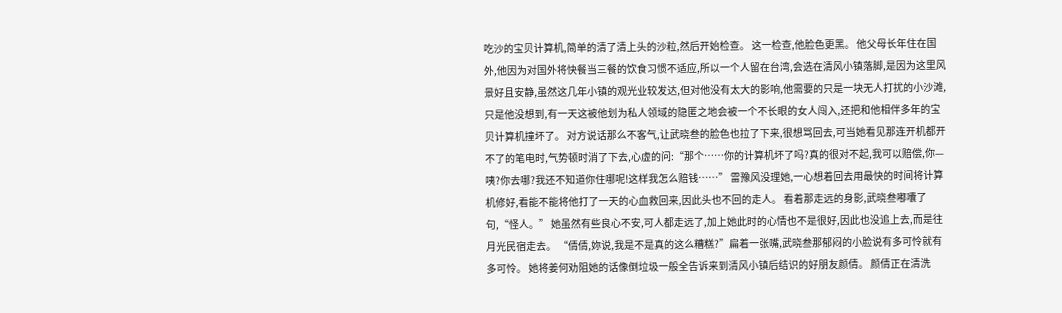吃沙的宝贝计算机,简单的清了清上头的沙粒,然后开始检查。 这一检查,他脸色更黑。 他父母长年住在国外,他因为对国外将快餐当三餐的饮食习惯不适应,所以一个人留在台湾,会选在清风小镇落脚,是因为这里风景好且安静,虽然这几年小镇的观光业较发达,但对他没有太大的影响,他需要的只是一块无人打扰的小沙滩,只是他没想到,有一天这被他划为私人领域的隐匿之地会被一个不长眼的女人闯入,还把和他相伴多年的宝贝计算机撞坏了。 对方说话那么不客气,让武晓叁的脸色也拉了下来,很想骂回去,可当她看见那连开机都开不了的笔电时,气势顿时消了下去,心虚的问:“那个……你的计算机坏了吗?真的很对不起,我可以赔偿,你—咦?你去哪?我还不知道你住哪呢!这样我怎么赔钱……” 雷豫风没理她,一心想着回去用最快的时间将计算机修好,看能不能将他打了一天的心血救回来,因此头也不回的走人。 看着那走远的身影,武晓叁嘟囔了句,“怪人。” 她虽然有些良心不安,可人都走远了,加上她此时的心情也不是很好,因此也没追上去,而是往月光民宿走去。 “倩倩,妳说,我是不是真的这么糟糕?”扁着一张嘴,武晓叁那郁闷的小脸说有多可怜就有多可怜。 她将姜何劝阻她的话像倒垃圾一般全告诉来到清风小镇后结识的好朋友颜倩。 颜倩正在清洗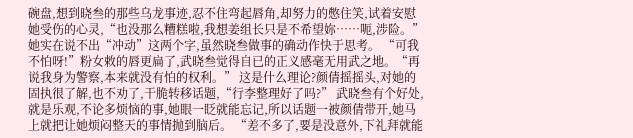碗盘,想到晓叁的那些乌龙事迹,忍不住弯起唇角,却努力的憋住笑,试着安慰她受伤的心灵,“也没那么糟糕啦,我想姜组长只是不希望妳……呃,涉险。” 她实在说不出“冲动”这两个字,虽然晓叁做事的确动作快于思考。 “可我不怕呀!”粉女敕的唇更扁了,武晓叁觉得自已的正义感毫无用武之地。“再说我身为警察,本来就没有怕的权利。” 这是什么理论?颜倩摇摇头,对她的固执很了解,也不劝了,干脆转移话题,“行李整理好了吗?” 武晓叁有个好处,就是乐观,不论多烦恼的事,她眼一眨就能忘记,所以话题一被颜倩带开,她马上就把让她烦闷整天的事情抛到脑后。 “差不多了,要是没意外,下礼拜就能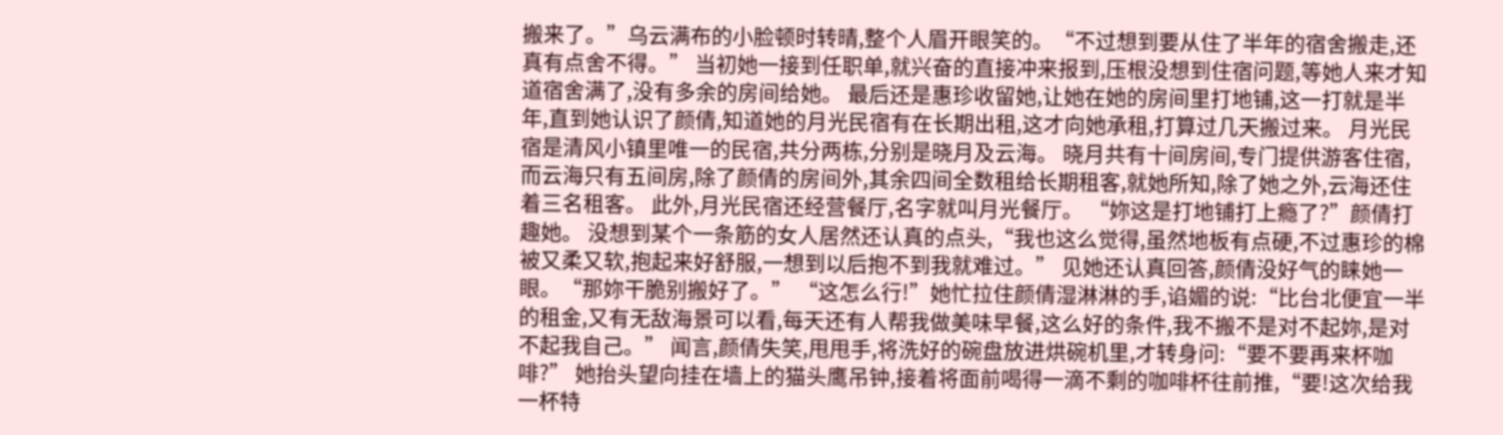搬来了。”乌云满布的小脸顿时转晴,整个人眉开眼笑的。“不过想到要从住了半年的宿舍搬走,还真有点舍不得。” 当初她一接到任职单,就兴奋的直接冲来报到,压根没想到住宿问题,等她人来才知道宿舍满了,没有多余的房间给她。 最后还是惠珍收留她,让她在她的房间里打地铺,这一打就是半年,直到她认识了颜倩,知道她的月光民宿有在长期出租,这才向她承租,打算过几天搬过来。 月光民宿是清风小镇里唯一的民宿,共分两栋,分别是晓月及云海。 晓月共有十间房间,专门提供游客住宿,而云海只有五间房,除了颜倩的房间外,其余四间全数租给长期租客,就她所知,除了她之外,云海还住着三名租客。 此外,月光民宿还经营餐厅,名字就叫月光餐厅。 “妳这是打地铺打上瘾了?”颜倩打趣她。 没想到某个一条筋的女人居然还认真的点头,“我也这么觉得,虽然地板有点硬,不过惠珍的棉被又柔又软,抱起来好舒服,一想到以后抱不到我就难过。” 见她还认真回答,颜倩没好气的睐她一眼。“那妳干脆别搬好了。” “这怎么行!”她忙拉住颜倩湿淋淋的手,谄媚的说:“比台北便宜一半的租金,又有无敌海景可以看,每天还有人帮我做美味早餐,这么好的条件,我不搬不是对不起妳,是对不起我自己。” 闻言,颜倩失笑,甩甩手,将洗好的碗盘放进烘碗机里,才转身问:“要不要再来杯咖啡?” 她抬头望向挂在墙上的猫头鹰吊钟,接着将面前喝得一滴不剩的咖啡杯往前推,“要!这次给我一杯特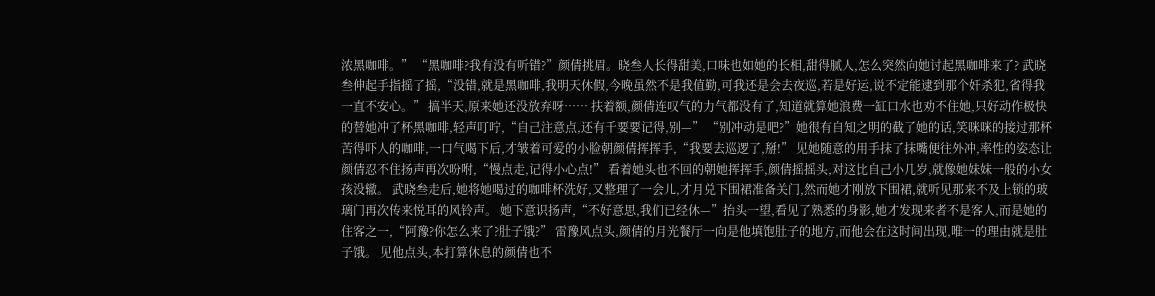浓黑咖啡。” “黑咖啡?我有没有听错?”颜倩挑眉。晓叁人长得甜美,口味也如她的长相,甜得腻人,怎么突然向她讨起黑咖啡来了? 武晓叁伸起手指摇了摇,“没错,就是黑咖啡,我明天休假,今晚虽然不是我值勤,可我还是会去夜巡,若是好运,说不定能逮到那个奸杀犯,省得我一直不安心。” 搞半天,原来她还没放弃呀…… 扶着额,颜倩连叹气的力气都没有了,知道就算她浪费一缸口水也劝不住她,只好动作极快的替她冲了杯黑咖啡,轻声叮咛,“自己注意点,还有千要要记得,别—” “别冲动是吧?”她很有自知之明的截了她的话,笑咪咪的接过那杯苦得吓人的咖啡,一口气喝下后,才皱着可爱的小脸朝颜倩挥挥手,“我要去巡逻了,掰!” 见她随意的用手抹了抹嘴便往外冲,率性的姿态让颜倩忍不住扬声再次吩咐,“慢点走,记得小心点!” 看着她头也不回的朝她挥挥手,颜倩摇摇头,对这比自己小几岁,就像她妹妹一般的小女孩没辙。 武晓叁走后,她将她喝过的咖啡杯洗好,又整理了一会儿,才月兑下围裙准备关门,然而她才刚放下围裙,就听见那来不及上锁的玻璃门再次传来悦耳的风铃声。 她下意识扬声,“不好意思,我们已经休—”抬头一望,看见了熟悉的身影,她才发现来者不是客人,而是她的住客之一,“阿豫?你怎么来了?肚子饿?” 雷豫风点头,颜倩的月光餐厅一向是他填饱肚子的地方,而他会在这时间出现,唯一的理由就是肚子饿。 见他点头,本打算休息的颜倩也不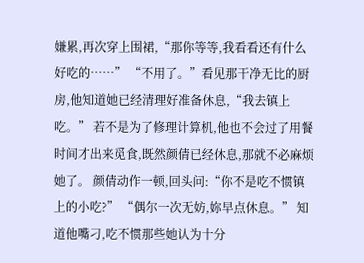嫌累,再次穿上围裙,“那你等等,我看看还有什么好吃的……” “不用了。”看见那干净无比的厨房,他知道她已经清理好准备休息,“我去镇上吃。” 若不是为了修理计算机,他也不会过了用餐时间才出来觅食,既然颜倩已经休息,那就不必麻烦她了。 颜倩动作一顿,回头问:“你不是吃不惯镇上的小吃?” “偶尔一次无妨,妳早点休息。” 知道他嘴刁,吃不惯那些她认为十分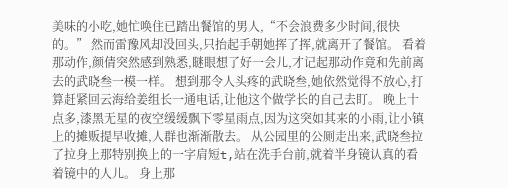美味的小吃,她忙唤住已踏出餐馆的男人,“不会浪费多少时间,很快的。” 然而雷豫风却没回头,只抬起手朝她挥了挥,就离开了餐馆。 看着那动作,颜倩突然感到熟悉,瞇眼想了好一会儿,才记起那动作竟和先前离去的武晓叁一模一样。 想到那令人头疼的武晓叁,她依然觉得不放心,打算赶紧回云海给姜组长一通电话,让他这个做学长的自己去盯。 晚上十点多,漆黑无星的夜空缓缓飘下零星雨点,因为这突如其来的小雨,让小镇上的摊贩提早收摊,人群也渐渐散去。 从公园里的公厕走出来,武晓叁拉了拉身上那特别换上的一字肩短t,站在洗手台前,就着半身镜认真的看着镜中的人儿。 身上那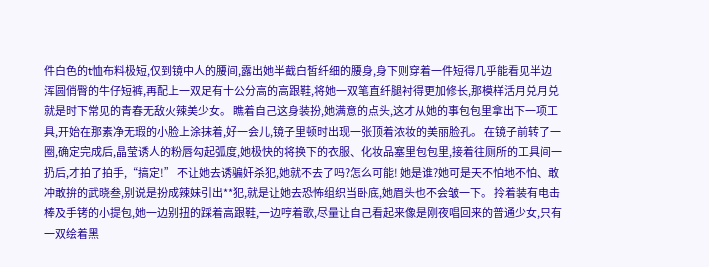件白色的t恤布料极短,仅到镜中人的腰间,露出她半截白皙纤细的腰身,身下则穿着一件短得几乎能看见半边浑圆俏臀的牛仔短裤,再配上一双足有十公分高的高跟鞋,将她一双笔直纤腿衬得更加修长,那模样活月兑月兑就是时下常见的青春无敌火辣美少女。 瞧着自己这身装扮,她满意的点头,这才从她的事包包里拿出下一项工具,开始在那素净无瑕的小脸上涂抹着,好一会儿,镜子里顿时出现一张顶着浓妆的美丽脸孔。 在镜子前转了一圈,确定完成后,晶莹诱人的粉唇勾起弧度,她极快的将换下的衣服、化妆品塞里包包里,接着往厕所的工具间一扔后,才拍了拍手,“搞定!” 不让她去诱骗奸杀犯,她就不去了吗?怎么可能! 她是谁?她可是天不怕地不怕、敢冲敢拚的武晓叁,别说是扮成辣妹引出**犯,就是让她去恐怖组织当卧底,她眉头也不会皱一下。 拎着装有电击棒及手铐的小提包,她一边别扭的踩着高跟鞋,一边哼着歌,尽量让自己看起来像是刚夜唱回来的普通少女,只有一双绘着黑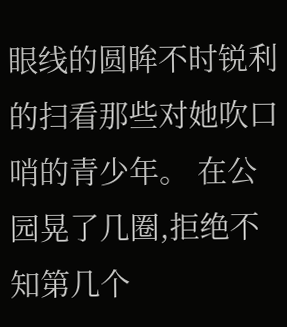眼线的圆眸不时锐利的扫看那些对她吹口哨的青少年。 在公园晃了几圈,拒绝不知第几个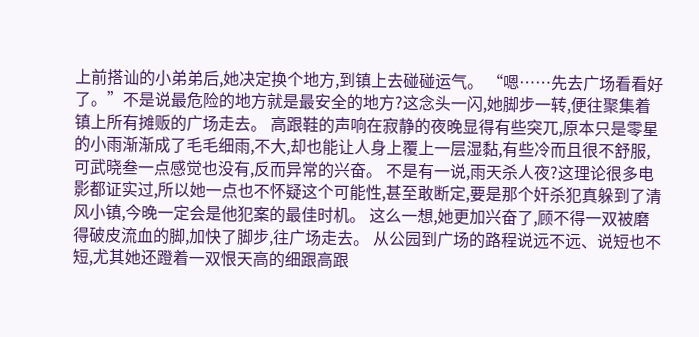上前搭讪的小弟弟后,她决定换个地方,到镇上去碰碰运气。 “嗯……先去广场看看好了。”不是说最危险的地方就是最安全的地方?这念头一闪,她脚步一转,便往聚集着镇上所有摊贩的广场走去。 高跟鞋的声响在寂静的夜晚显得有些突兀,原本只是零星的小雨渐渐成了毛毛细雨,不大,却也能让人身上覆上一层湿黏,有些冷而且很不舒服,可武晓叁一点感觉也没有,反而异常的兴奋。 不是有一说,雨天杀人夜?这理论很多电影都证实过,所以她一点也不怀疑这个可能性,甚至敢断定,要是那个奸杀犯真躲到了清风小镇,今晚一定会是他犯案的最佳时机。 这么一想,她更加兴奋了,顾不得一双被磨得破皮流血的脚,加快了脚步,往广场走去。 从公园到广场的路程说远不远、说短也不短,尤其她还蹬着一双恨天高的细跟高跟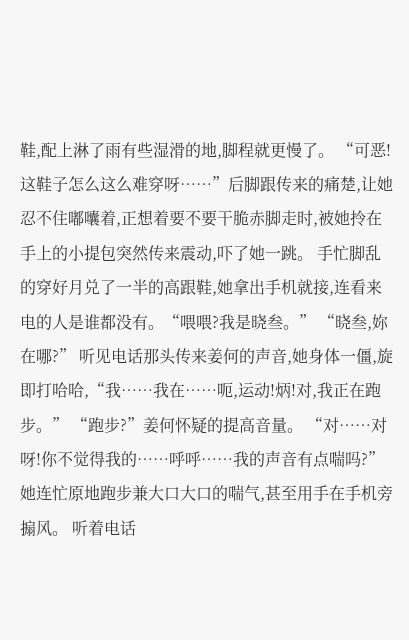鞋,配上淋了雨有些湿滑的地,脚程就更慢了。 “可恶!这鞋子怎么这么难穿呀……”后脚跟传来的痛楚,让她忍不住嘟囔着,正想着要不要干脆赤脚走时,被她拎在手上的小提包突然传来震动,吓了她一跳。 手忙脚乱的穿好月兑了一半的高跟鞋,她拿出手机就接,连看来电的人是谁都没有。“喂喂?我是晓叁。” “晓叁,妳在哪?” 听见电话那头传来姜何的声音,她身体一僵,旋即打哈哈,“我……我在……呃,运动!炳!对,我正在跑步。” “跑步?”姜何怀疑的提高音量。 “对……对呀!你不觉得我的……呼呼……我的声音有点喘吗?”她连忙原地跑步兼大口大口的喘气,甚至用手在手机旁搧风。 听着电话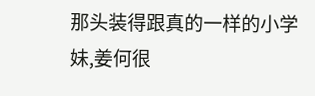那头装得跟真的一样的小学妹,姜何很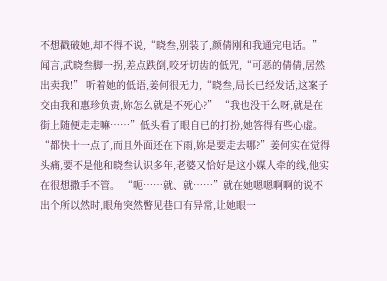不想戳破她,却不得不说,“晓叁,别装了,颜倩刚和我通完电话。” 闻言,武晓叁脚一拐,差点跌倒,咬牙切齿的低咒,“可恶的倩倩,居然出卖我!” 听着她的低语,姜何很无力,“晓叁,局长已经发话,这案子交由我和惠珍负责,妳怎么就是不死心?” “我也没干么呀,就是在街上随便走走嘛……”低头看了眼自已的打扮,她答得有些心虚。 “都快十一点了,而且外面还在下雨,妳是要走去哪?”姜何实在觉得头痛,要不是他和晓叁认识多年,老婆又恰好是这小媒人牵的线,他实在很想撒手不管。 “呃……就、就……”就在她嗯嗯啊啊的说不出个所以然时,眼角突然瞥见巷口有异常,让她眼一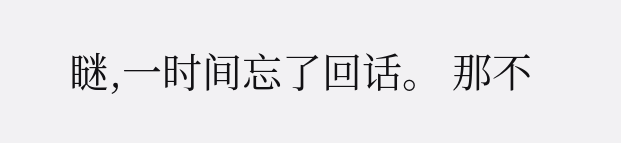瞇,一时间忘了回话。 那不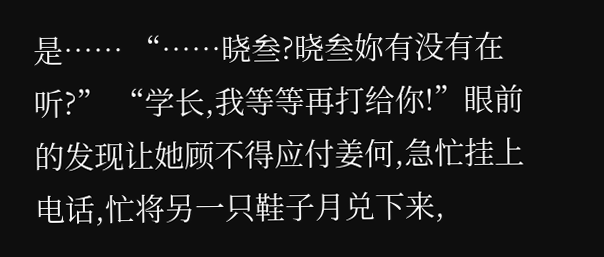是…… “……晓叁?晓叁妳有没有在听?” “学长,我等等再打给你!”眼前的发现让她顾不得应付姜何,急忙挂上电话,忙将另一只鞋子月兑下来,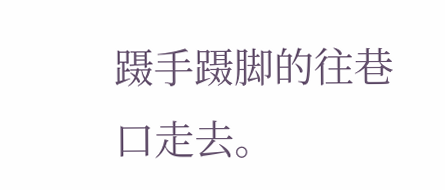蹑手蹑脚的往巷口走去。